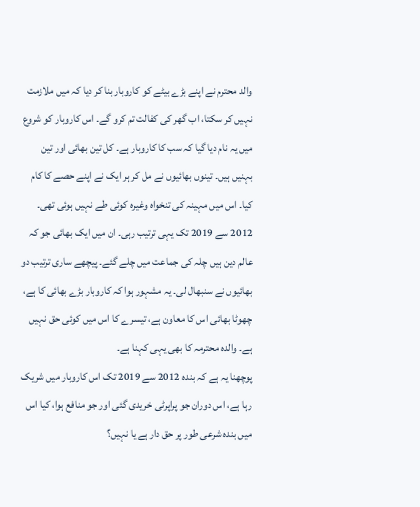والد محترم نے اپنے بڑے بیٹے کو کاروبار بنا کر دیا کہ میں ملازمت نہیں کر سکتا، اب گھر کی کفالت تم کرو گے۔ اس کاروبار کو شروع میں یہ نام دیا گیا کہ سب کا کاروبار ہے۔ کل تین بھائی اور تین بہنیں ہیں۔ تینوں بھائیوں نے مل کر ہر ایک نے اپنے حصے کا کام کیا۔ اس میں مہینہ کی تنخواہ وغیرہ کوئی طے نہیں ہوئی تھی۔ 2012 سے 2019 تک یہی ترتیب رہی۔ ان میں ایک بھائی جو کہ عالم دین ہیں چلہ کی جماعت میں چلے گئے۔ پیچھے ساری ترتیب دو بھائیوں نے سنبھال لی۔ یہ مشہور ہوا کہ کاروبار بڑے بھائی کا ہے، چھوٹا بھائی اس کا معاون ہے، تیسرے کا اس میں کوئی حق نہیں ہے۔ والدہ محترمہ کا بھی یہی کہنا ہے۔
پوچھنا یہ ہے کہ بندہ 2012 سے 2019 تک اس کاروبار میں شریک رہا ہے، اس دوران جو پراپرٹی خریدی گئی اور جو منافع ہوا، کیا اس میں بندہ شرعی طور پر حق دار ہے یا نہیں؟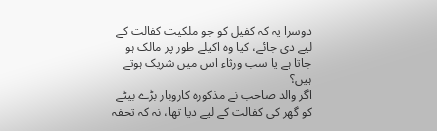دوسرا یہ کہ کفیل کو جو ملکیت کفالت کے لیے دی جائے، کیا وہ اکیلے طور پر مالک ہو جاتا ہے یا سب ورثاء اس میں شریک ہوتے ہیں؟
اگر والد صاحب نے مذکورہ کاروبار بڑے بیٹے کو گھر کی کفالت کے لیے دیا تھا، نہ کہ تحفہ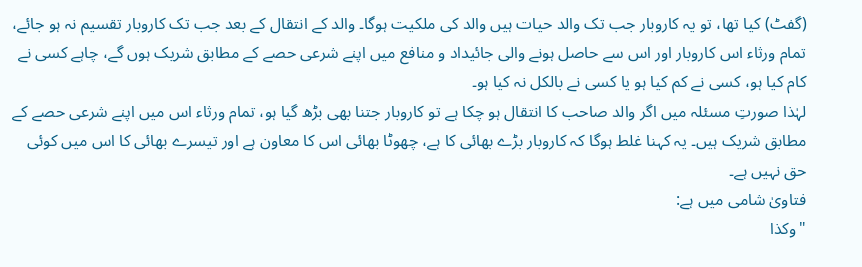(گفٹ) کیا تھا، تو یہ کاروبار جب تک والد حیات ہیں والد کی ملکیت ہوگا۔ والد کے انتقال کے بعد جب تک کاروبار تقسیم نہ ہو جائے، تمام ورثاء اس کاروبار اور اس سے حاصل ہونے والی جائیداد و منافع میں اپنے شرعی حصے کے مطابق شریک ہوں گے، چاہے کسی نے کام کیا ہو، کسی نے کم کیا ہو یا کسی نے بالکل نہ کیا ہو۔
لہٰذا صورتِ مسئلہ میں اگر والد صاحب کا انتقال ہو چکا ہے تو کاروبار جتنا بھی بڑھ گیا ہو، تمام ورثاء اس میں اپنے شرعی حصے کے مطابق شریک ہیں۔ یہ کہنا غلط ہوگا کہ کاروبار بڑے بھائی کا ہے، چھوٹا بھائی اس کا معاون ہے اور تیسرے بھائی کا اس میں کوئی حق نہیں ہے۔
فتاویٰ شامی میں ہے:
"وكذا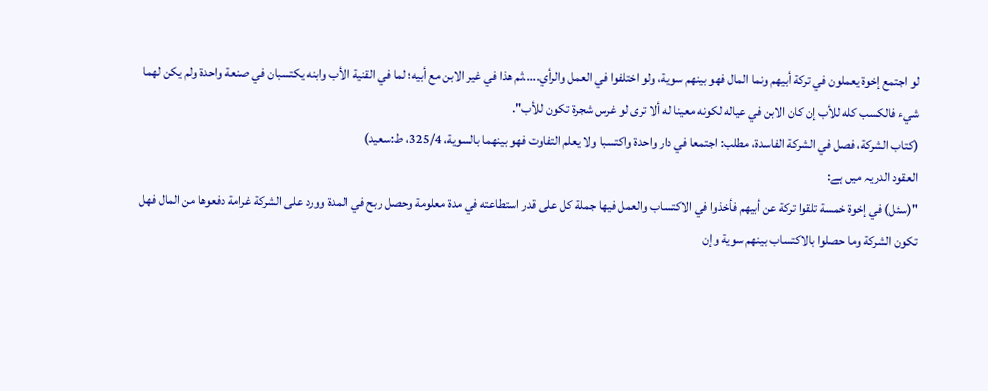لو اجتمع إخوة يعملون في تركة أبيهم ونما المال فهو بينهم سوية، ولو اختلفوا في العمل والرأي.....ثم هذا في غير الابن مع أبيه؛ لما في القنية الأب وابنه يكتسبان في صنعة واحدة ولم يكن لهما شيء فالكسب كله للأب إن كان الابن في عياله لكونه معينا له ألا ترى لو غرس شجرة تكون للأب".
(کتاب الشرکة، فصل في الشركة الفاسدة، مطلب: اجتمعا في دار واحدة واكتسبا ولا يعلم التفاوت فهو بينهما بالسوية، 325/4، ط:سعید)
العقود الدریہ میں ہے:
"(سئل) في إخوة خمسة تلقوا تركة عن أبيهم فأخذوا في الاكتساب والعمل فيها جملة كل على قدر استطاعته في مدة معلومة وحصل ربح في المدة وورد على الشركة غرامة دفعوها من المال فهل تكون الشركة وما حصلوا بالاكتساب بينهم سوية وإن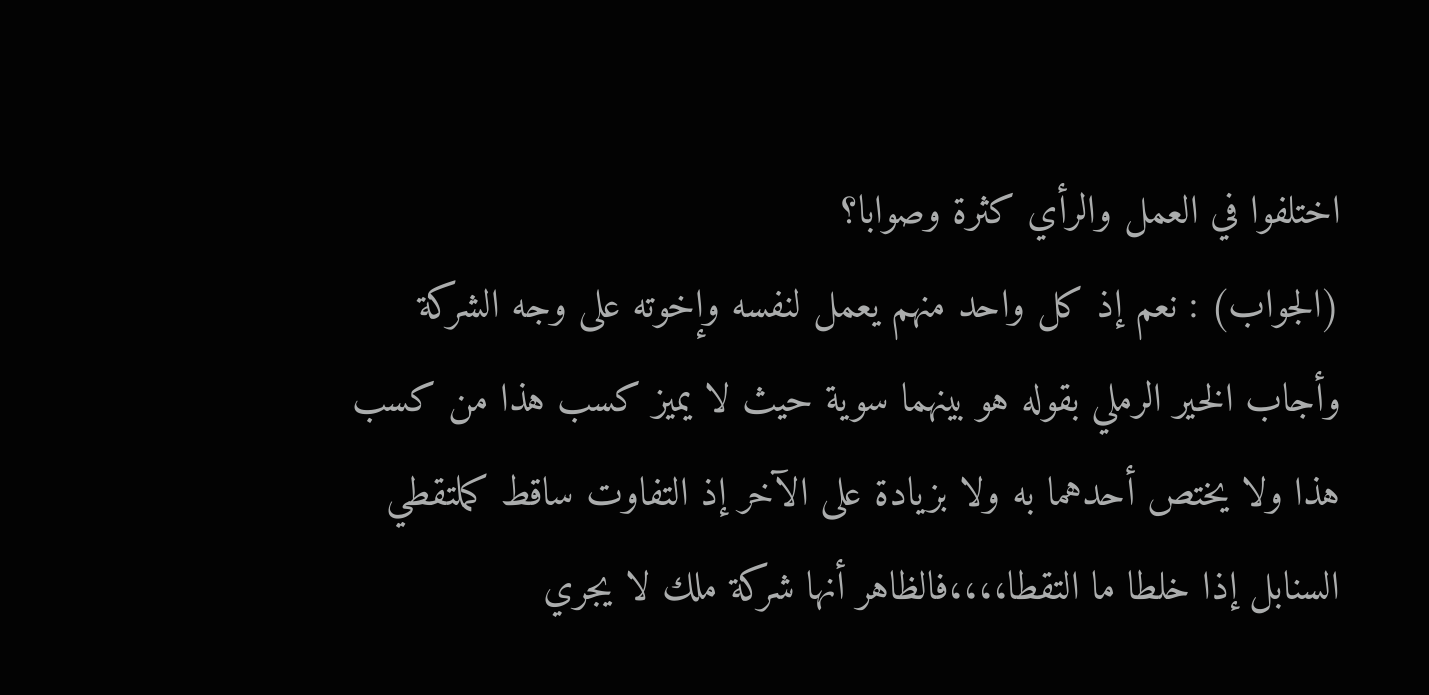اختلفوا في العمل والرأي كثرة وصوابا؟
(الجواب) : نعم إذ كل واحد منهم يعمل لنفسه وإخوته على وجه الشركة وأجاب الخير الرملي بقوله هو بينهما سوية حيث لا يميز كسب هذا من كسب هذا ولا يختص أحدهما به ولا بزيادة على الآخر إذ التفاوت ساقط كملتقطي السنابل إذا خلطا ما التقطا،،،،فالظاهر أنها شركة ملك لا يجري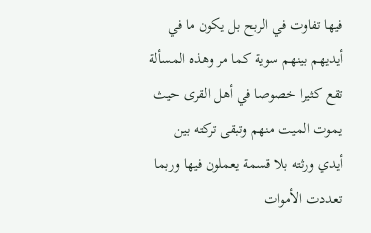فيها تفاوت في الربح بل يكون ما في أيديهم بينهم سوية كما مر وهذه المسألة تقع كثيرا خصوصا في أهل القرى حيث يموت الميت منهم وتبقى تركته بين أيدي ورثته بلا قسمة يعملون فيها وربما تعددت الأموات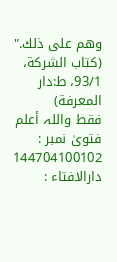وهم على ذلك."
(كتاب الشركة، 93/1، ط:دار المعرفة)
فقط واللہ أعلم
فتویٰ نمبر : 144704100102
دارالافتاء :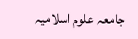جامعہ علوم اسلامیہ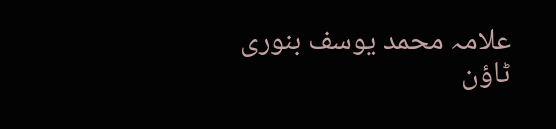علامہ محمد یوسف بنوری ٹاؤن